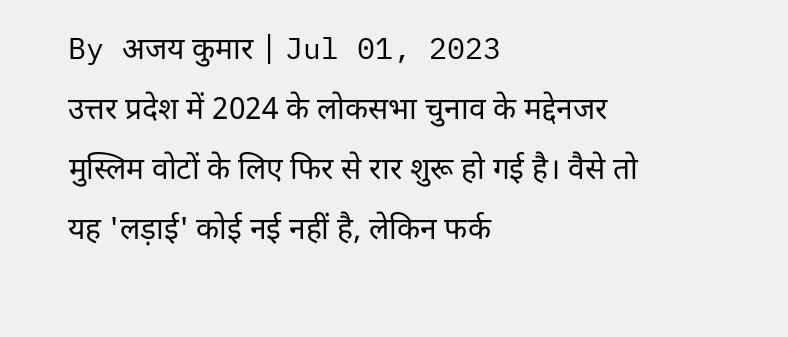By अजय कुमार | Jul 01, 2023
उत्तर प्रदेश में 2024 के लोकसभा चुनाव के मद्देनजर मुस्लिम वोटों के लिए फिर से रार शुरू हो गई है। वैसे तो यह 'लड़ाई' कोई नई नहीं है, लेकिन फर्क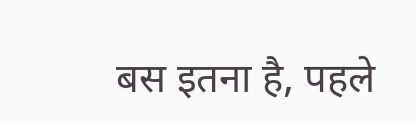बस इतना है, पहले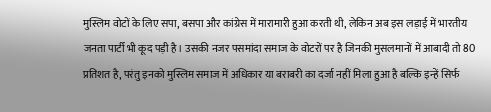मुस्लिम वोटों के लिए सपा, बसपा और कांग्रेस में मारामारी हुआ करती थी, लेकिन अब इस लड़ाई में भारतीय जनता पार्टी भी कूद पड़ी है। उसकी नजर पसमांदा समाज के वोटरों पर है जिनकी मुसलमानों में आबादी तो 80 प्रतिशत है, परंतु इनको मुस्लिम समाज में अधिकार या बराबरी का दर्जा नहीं मिला हुआ है बल्कि इन्हें सिर्फ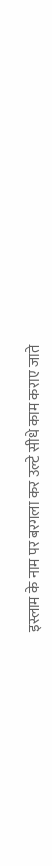इस्लाम के नाम पर बरगला कर उल्टे सीधे काम कराए जाते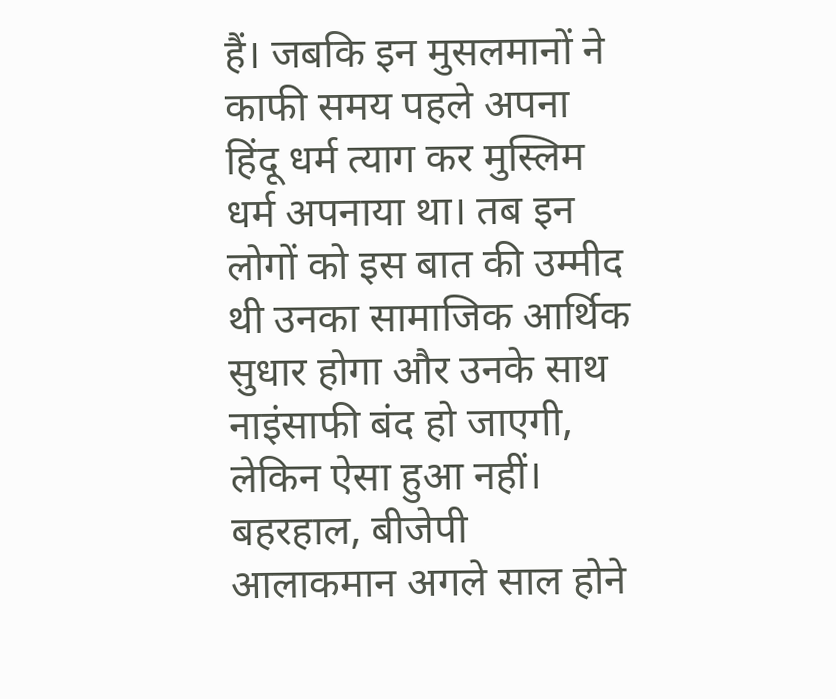हैं। जबकि इन मुसलमानों ने काफी समय पहले अपना हिंदू धर्म त्याग कर मुस्लिम धर्म अपनाया था। तब इन लोगों को इस बात की उम्मीद थी उनका सामाजिक आर्थिक सुधार होगा और उनके साथ नाइंसाफी बंद हो जाएगी, लेकिन ऐसा हुआ नहीं।
बहरहाल, बीजेपी आलाकमान अगले साल होने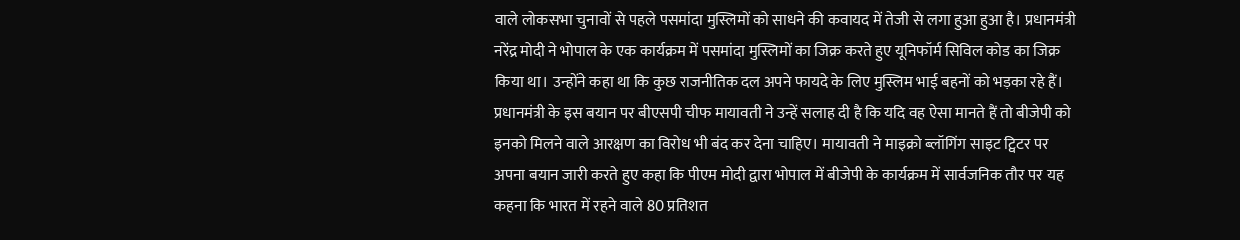वाले लोकसभा चुनावों से पहले पसमांदा मुस्लिमों को साधने की कवायद में तेजी से लगा हुआ हुआ है। प्रधानमंत्री नरेंद्र मोदी ने भोपाल के एक कार्यक्रम में पसमांदा मुस्लिमों का जिक्र करते हुए यूनिफॉर्म सिविल कोड का जिक्र किया था। उन्होंने कहा था कि कुछ राजनीतिक दल अपने फायदे के लिए मुस्लिम भाई बहनों को भड़का रहे हैं। प्रधानमंत्री के इस बयान पर बीएसपी चीफ मायावती ने उन्हें सलाह दी है कि यदि वह ऐसा मानते हैं तो बीजेपी को इनको मिलने वाले आरक्षण का विरोध भी बंद कर देना चाहिए। मायावती ने माइक्रो ब्लॉगिंग साइट ट्विटर पर अपना बयान जारी करते हुए कहा कि पीएम मोदी द्वारा भोपाल में बीजेपी के कार्यक्रम में सार्वजनिक तौर पर यह कहना कि भारत में रहने वाले 80 प्रतिशत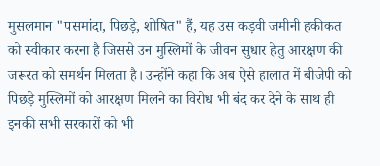मुसलमान "पसमांदा, पिछड़े, शोषित" हैं, यह उस कड़वी जमीनी हकीकत को स्वीकार करना है जिससे उन मुस्लिमों के जीवन सुधार हेतु आरक्षण की जरूरत को समर्थन मिलता है। उन्होंने कहा कि अब ऐसे हालात में बीजेपी को पिछड़े मुस्लिमों को आरक्षण मिलने का विरोध भी बंद कर देने के साथ ही इनकी सभी सरकारों को भी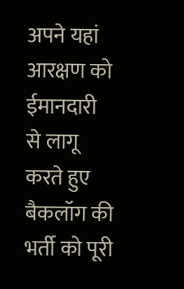अपने यहां आरक्षण को ईमानदारी से लागू करते हुए बैकलॉग की भर्ती को पूरी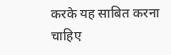करके यह साबित करना चाहिए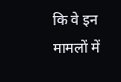कि वे इन मामलों में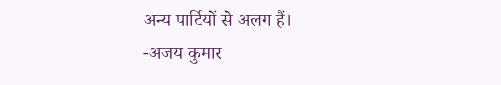अन्य पार्टियों से अलग हैं।
-अजय कुमार